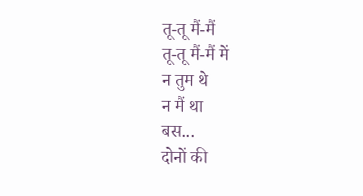तू-तू मैं-मैं
तू-तू मैं-मैं में
न तुम थे
न मैं था
बस...
दोनों की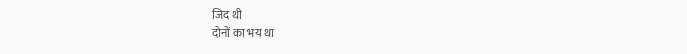जिद थी
दोनों का भय था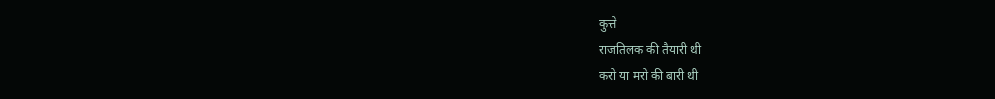कुत्ते
राजतिलक की तैयारी थी
करो या मरो की बारी थी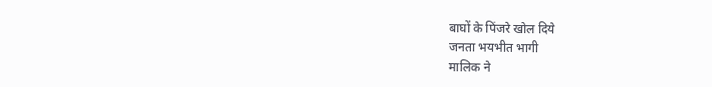बाघों के पिंजरे खोल दिये
जनता भयभीत भागी
मालिक ने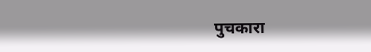पुचकारा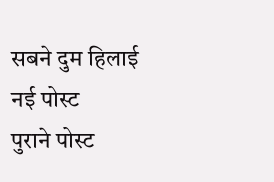सबने दुम हिलाई
नई पोस्ट
पुराने पोस्ट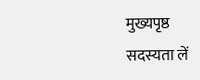मुख्यपृष्ठ
सदस्यता लें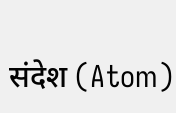संदेश (Atom)